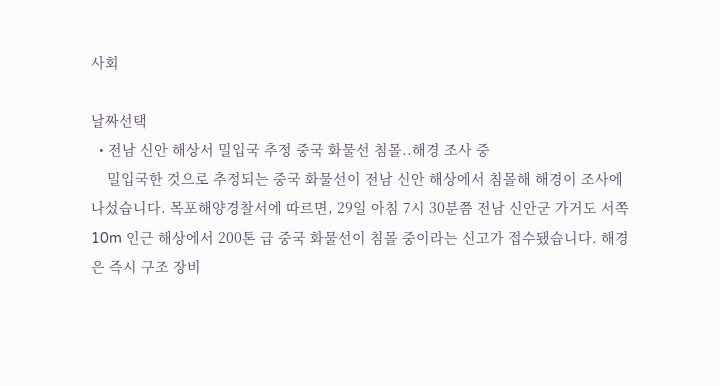사회

날짜선택
  • 전남 신안 해상서 밀입국 추정 중국 화물선 침몰..해경 조사 중
    밀입국한 것으로 추정되는 중국 화물선이 전남 신안 해상에서 침몰해 해경이 조사에 나섰습니다. 목포해양경찰서에 따르면, 29일 아침 7시 30분쯤 전남 신안군 가거도 서쪽 10m 인근 해상에서 200톤 급 중국 화물선이 침몰 중이라는 신고가 접수됐습니다. 해경은 즉시 구조 장비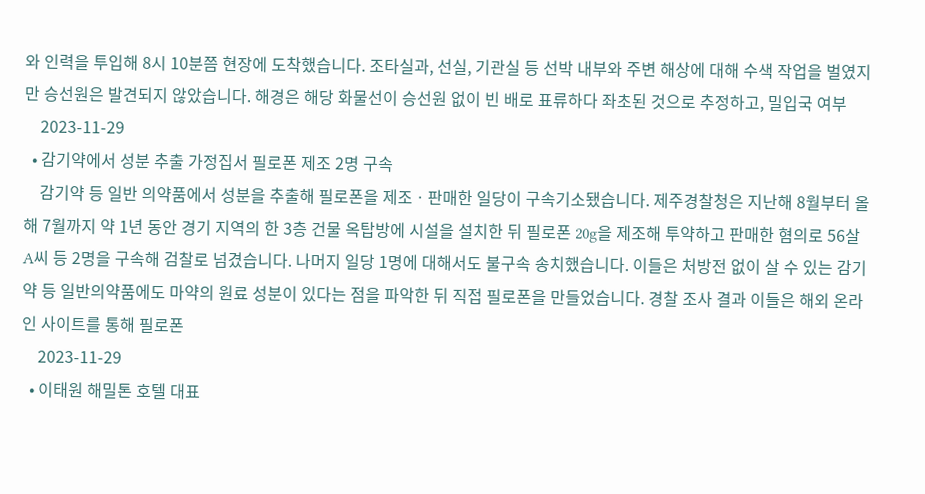와 인력을 투입해 8시 10분쯤 현장에 도착했습니다. 조타실과, 선실, 기관실 등 선박 내부와 주변 해상에 대해 수색 작업을 벌였지만 승선원은 발견되지 않았습니다. 해경은 해당 화물선이 승선원 없이 빈 배로 표류하다 좌초된 것으로 추정하고, 밀입국 여부
    2023-11-29
  • 감기약에서 성분 추출 가정집서 필로폰 제조 2명 구속
    감기약 등 일반 의약품에서 성분을 추출해 필로폰을 제조ㆍ판매한 일당이 구속기소됐습니다. 제주경찰청은 지난해 8월부터 올해 7월까지 약 1년 동안 경기 지역의 한 3층 건물 옥탑방에 시설을 설치한 뒤 필로폰 20g을 제조해 투약하고 판매한 혐의로 56살 A씨 등 2명을 구속해 검찰로 넘겼습니다. 나머지 일당 1명에 대해서도 불구속 송치했습니다. 이들은 처방전 없이 살 수 있는 감기약 등 일반의약품에도 마약의 원료 성분이 있다는 점을 파악한 뒤 직접 필로폰을 만들었습니다. 경찰 조사 결과 이들은 해외 온라인 사이트를 통해 필로폰
    2023-11-29
  • 이태원 해밀톤 호텔 대표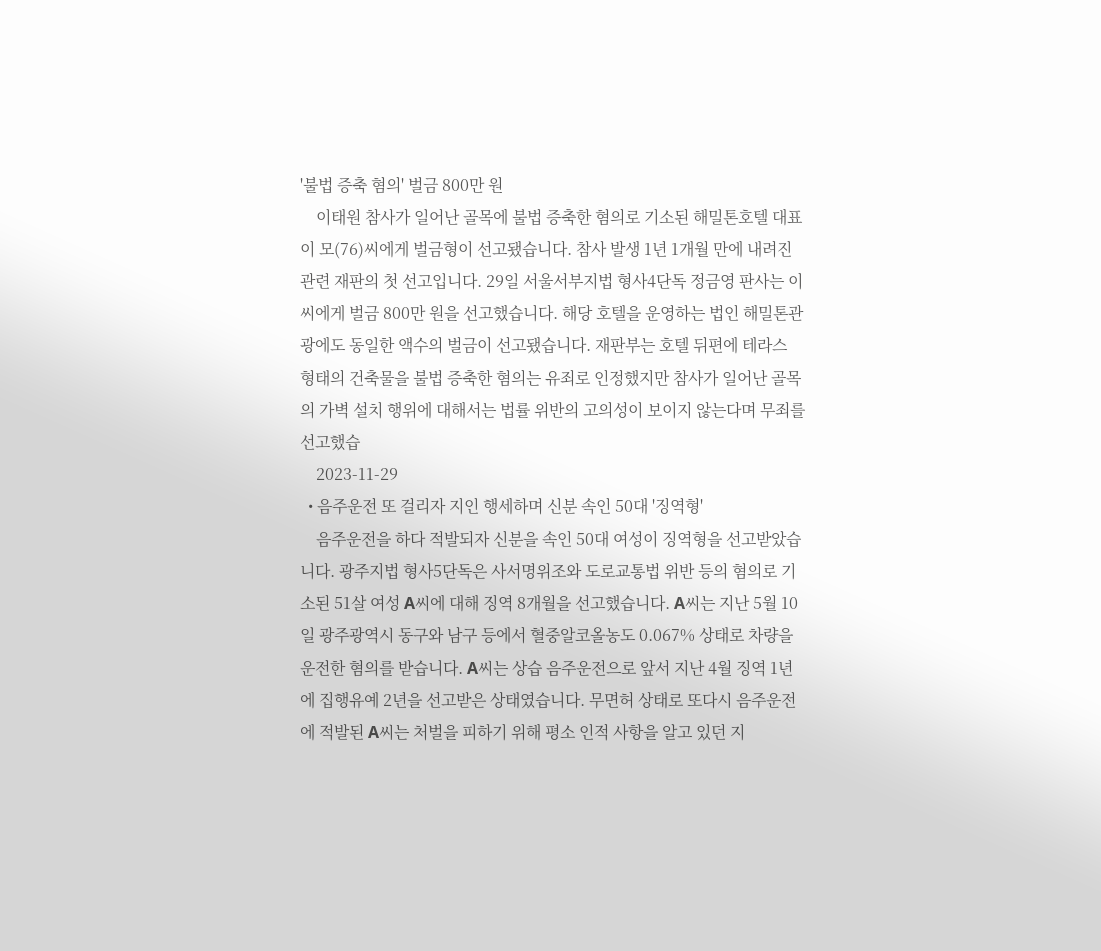'불법 증축 혐의' 벌금 800만 원
    이태원 참사가 일어난 골목에 불법 증축한 혐의로 기소된 해밀톤호텔 대표 이 모(76)씨에게 벌금형이 선고됐습니다. 참사 발생 1년 1개월 만에 내려진 관련 재판의 첫 선고입니다. 29일 서울서부지법 형사4단독 정금영 판사는 이 씨에게 벌금 800만 원을 선고했습니다. 해당 호텔을 운영하는 법인 해밀톤관광에도 동일한 액수의 벌금이 선고됐습니다. 재판부는 호텔 뒤편에 테라스 형태의 건축물을 불법 증축한 혐의는 유죄로 인정했지만 참사가 일어난 골목의 가벽 설치 행위에 대해서는 법률 위반의 고의성이 보이지 않는다며 무죄를 선고했습
    2023-11-29
  • 음주운전 또 걸리자 지인 행세하며 신분 속인 50대 '징역형'
    음주운전을 하다 적발되자 신분을 속인 50대 여성이 징역형을 선고받았습니다. 광주지법 형사5단독은 사서명위조와 도로교통법 위반 등의 혐의로 기소된 51살 여성 A씨에 대해 징역 8개월을 선고했습니다. A씨는 지난 5월 10일 광주광역시 동구와 남구 등에서 혈중알코올농도 0.067% 상태로 차량을 운전한 혐의를 받습니다. A씨는 상습 음주운전으로 앞서 지난 4월 징역 1년에 집행유예 2년을 선고받은 상태였습니다. 무면허 상태로 또다시 음주운전에 적발된 A씨는 처벌을 피하기 위해 평소 인적 사항을 알고 있던 지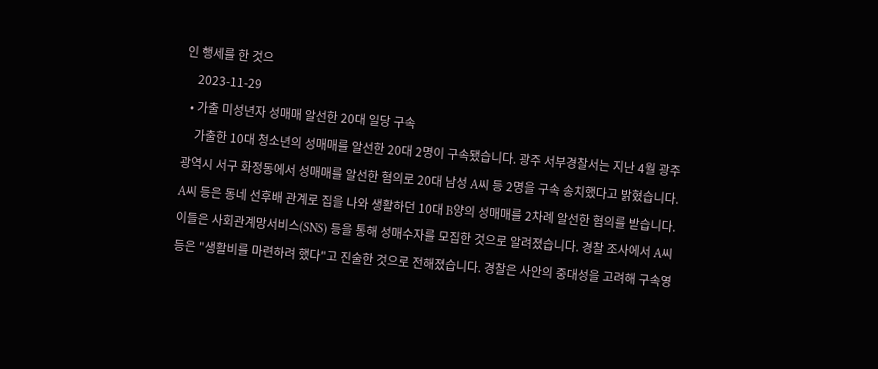인 행세를 한 것으
    2023-11-29
  • 가출 미성년자 성매매 알선한 20대 일당 구속
    가출한 10대 청소년의 성매매를 알선한 20대 2명이 구속됐습니다. 광주 서부경찰서는 지난 4월 광주광역시 서구 화정동에서 성매매를 알선한 혐의로 20대 남성 A씨 등 2명을 구속 송치했다고 밝혔습니다. A씨 등은 동네 선후배 관계로 집을 나와 생활하던 10대 B양의 성매매를 2차례 알선한 혐의를 받습니다. 이들은 사회관계망서비스(SNS) 등을 통해 성매수자를 모집한 것으로 알려졌습니다. 경찰 조사에서 A씨 등은 "생활비를 마련하려 했다"고 진술한 것으로 전해졌습니다. 경찰은 사안의 중대성을 고려해 구속영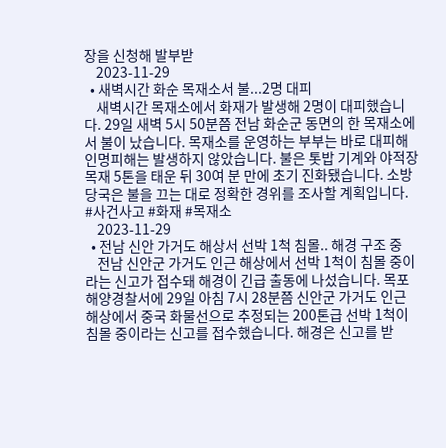장을 신청해 발부받
    2023-11-29
  • 새벽시간 화순 목재소서 불...2명 대피
    새벽시간 목재소에서 화재가 발생해 2명이 대피했습니다. 29일 새벽 5시 50분쯤 전남 화순군 동면의 한 목재소에서 불이 났습니다. 목재소를 운영하는 부부는 바로 대피해 인명피해는 발생하지 않았습니다. 불은 톳밥 기계와 야적장 목재 5톤을 태운 뒤 30여 분 만에 초기 진화됐습니다. 소방당국은 불을 끄는 대로 정확한 경위를 조사할 계획입니다. #사건사고 #화재 #목재소
    2023-11-29
  • 전남 신안 가거도 해상서 선박 1척 침몰.. 해경 구조 중
    전남 신안군 가거도 인근 해상에서 선박 1척이 침몰 중이라는 신고가 접수돼 해경이 긴급 출동에 나섰습니다. 목포해양경찰서에 29일 아침 7시 28분쯤 신안군 가거도 인근 해상에서 중국 화물선으로 추정되는 200톤급 선박 1척이 침몰 중이라는 신고를 접수했습니다. 해경은 신고를 받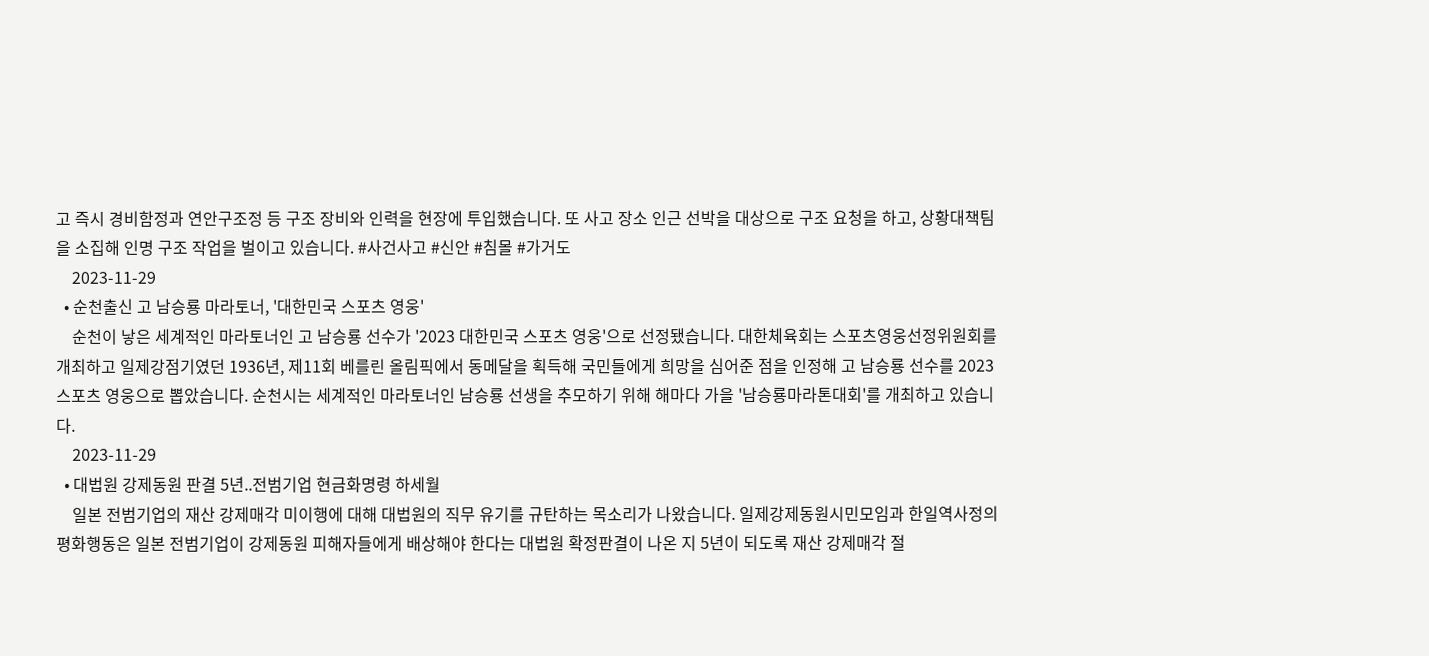고 즉시 경비함정과 연안구조정 등 구조 장비와 인력을 현장에 투입했습니다. 또 사고 장소 인근 선박을 대상으로 구조 요청을 하고, 상황대책팀을 소집해 인명 구조 작업을 벌이고 있습니다. #사건사고 #신안 #침몰 #가거도
    2023-11-29
  • 순천출신 고 남승룡 마라토너, '대한민국 스포츠 영웅'
    순천이 낳은 세계적인 마라토너인 고 남승룡 선수가 '2023 대한민국 스포츠 영웅'으로 선정됐습니다. 대한체육회는 스포츠영웅선정위원회를 개최하고 일제강점기였던 1936년, 제11회 베를린 올림픽에서 동메달을 획득해 국민들에게 희망을 심어준 점을 인정해 고 남승룡 선수를 2023 스포츠 영웅으로 뽑았습니다. 순천시는 세계적인 마라토너인 남승룡 선생을 추모하기 위해 해마다 가을 '남승룡마라톤대회'를 개최하고 있습니다.
    2023-11-29
  • 대법원 강제동원 판결 5년..전범기업 현금화명령 하세월
    일본 전범기업의 재산 강제매각 미이행에 대해 대법원의 직무 유기를 규탄하는 목소리가 나왔습니다. 일제강제동원시민모임과 한일역사정의평화행동은 일본 전범기업이 강제동원 피해자들에게 배상해야 한다는 대법원 확정판결이 나온 지 5년이 되도록 재산 강제매각 절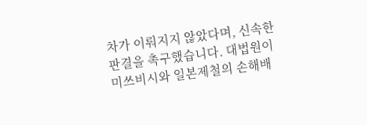차가 이뤄지지 않았다며, 신속한 판결을 촉구했습니다. 대법원이 미쓰비시와 일본제철의 손해배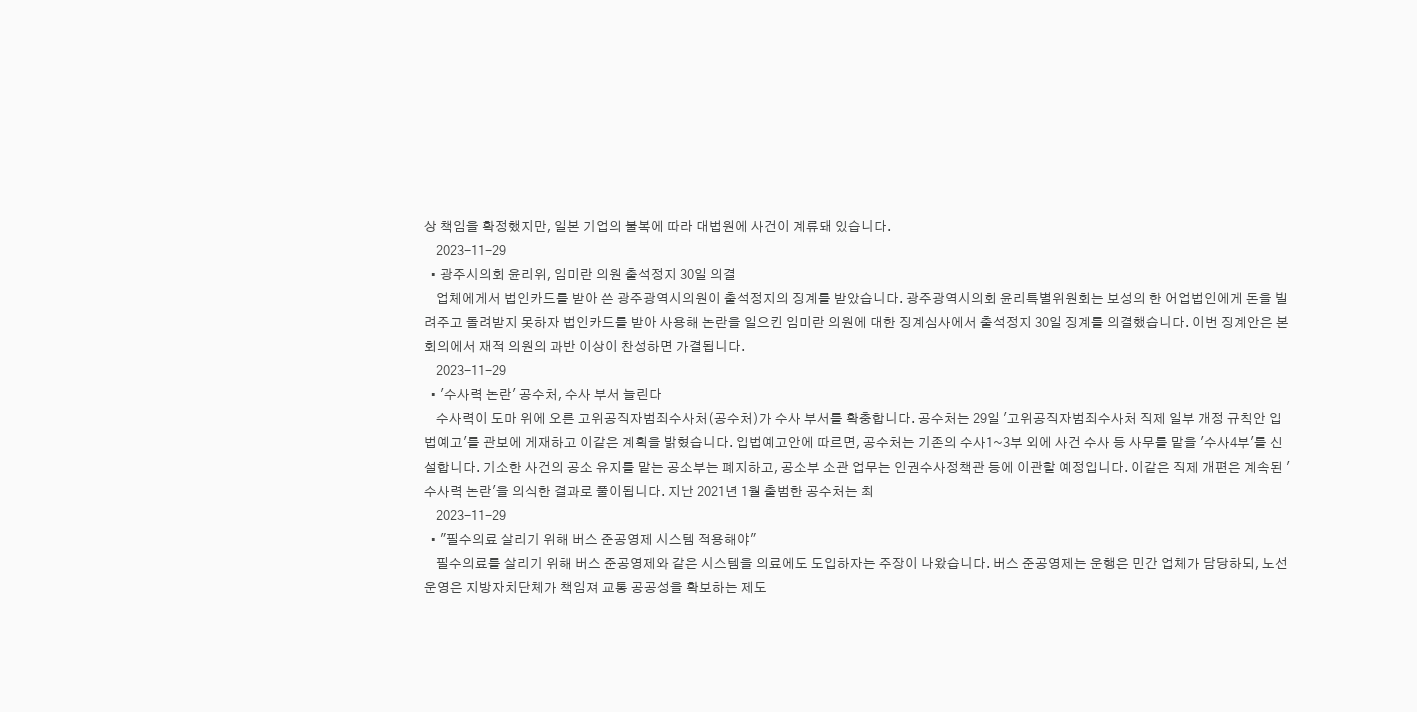상 책임을 확정했지만, 일본 기업의 불복에 따라 대법원에 사건이 계류돼 있습니다.
    2023-11-29
  • 광주시의회 윤리위, 임미란 의원 출석정지 30일 의결
    업체에게서 법인카드를 받아 쓴 광주광역시의원이 출석정지의 징계를 받았습니다. 광주광역시의회 윤리특별위원회는 보성의 한 어업법인에게 돈을 빌려주고 돌려받지 못하자 법인카드를 받아 사용해 논란을 일으킨 임미란 의원에 대한 징계심사에서 출석정지 30일 징계를 의결했습니다. 이번 징계안은 본회의에서 재적 의원의 과반 이상이 찬성하면 가결됩니다.
    2023-11-29
  • '수사력 논란' 공수처, 수사 부서 늘린다
    수사력이 도마 위에 오른 고위공직자범죄수사처(공수처)가 수사 부서를 확충합니다. 공수처는 29일 '고위공직자범죄수사처 직제 일부 개정 규칙안 입법예고'를 관보에 게재하고 이같은 계획을 밝혔습니다. 입법예고안에 따르면, 공수처는 기존의 수사1~3부 외에 사건 수사 등 사무를 맡을 '수사4부'를 신설합니다. 기소한 사건의 공소 유지를 맡는 공소부는 폐지하고, 공소부 소관 업무는 인권수사정책관 등에 이관할 예정입니다. 이같은 직제 개편은 계속된 '수사력 논란'을 의식한 결과로 풀이됩니다. 지난 2021년 1월 출범한 공수처는 최
    2023-11-29
  • "필수의료 살리기 위해 버스 준공영제 시스템 적용해야"
    필수의료를 살리기 위해 버스 준공영제와 같은 시스템을 의료에도 도입하자는 주장이 나왔습니다. 버스 준공영제는 운행은 민간 업체가 담당하되, 노선 운영은 지방자치단체가 책임져 교통 공공성을 확보하는 제도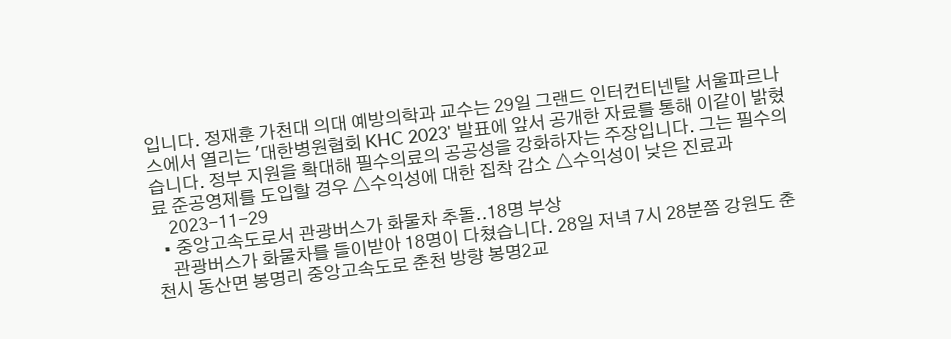입니다. 정재훈 가천대 의대 예방의학과 교수는 29일 그랜드 인터컨티넨탈 서울파르나스에서 열리는 '대한병원협회 KHC 2023' 발표에 앞서 공개한 자료를 통해 이같이 밝혔습니다. 정부 지원을 확대해 필수의료의 공공성을 강화하자는 주장입니다. 그는 필수의료 준공영제를 도입할 경우 △수익성에 대한 집착 감소 △수익성이 낮은 진료과
    2023-11-29
  • 중앙고속도로서 관광버스가 화물차 추돌..18명 부상
    관광버스가 화물차를 들이받아 18명이 다쳤습니다. 28일 저녁 7시 28분쯤 강원도 춘천시 동산면 봉명리 중앙고속도로 춘천 방향 봉명2교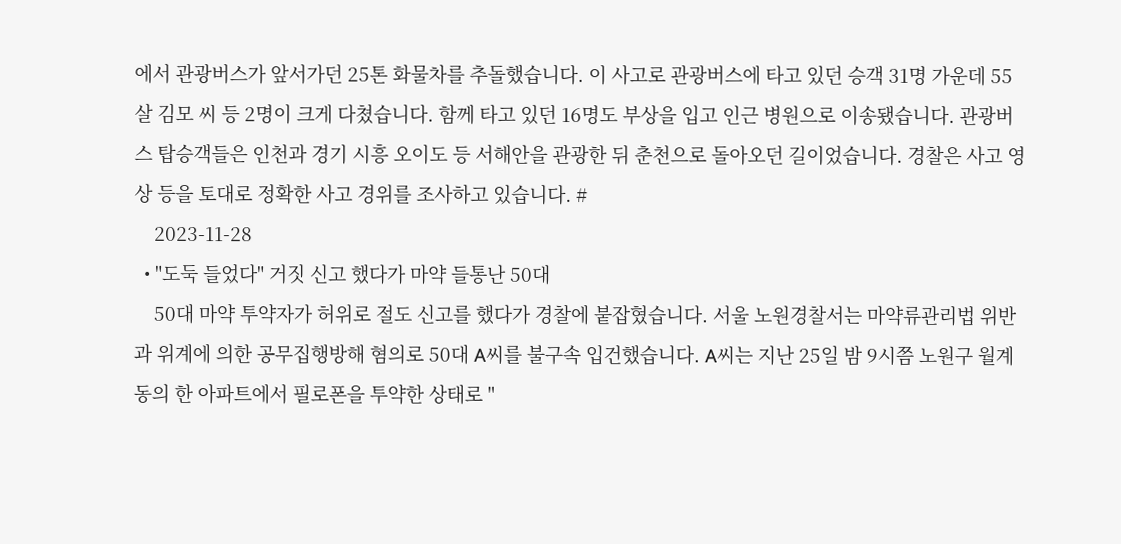에서 관광버스가 앞서가던 25톤 화물차를 추돌했습니다. 이 사고로 관광버스에 타고 있던 승객 31명 가운데 55살 김모 씨 등 2명이 크게 다쳤습니다. 함께 타고 있던 16명도 부상을 입고 인근 병원으로 이송됐습니다. 관광버스 탑승객들은 인천과 경기 시흥 오이도 등 서해안을 관광한 뒤 춘천으로 돌아오던 길이었습니다. 경찰은 사고 영상 등을 토대로 정확한 사고 경위를 조사하고 있습니다. #
    2023-11-28
  • "도둑 들었다" 거짓 신고 했다가 마약 들통난 50대
    50대 마약 투약자가 허위로 절도 신고를 했다가 경찰에 붙잡혔습니다. 서울 노원경찰서는 마약류관리법 위반과 위계에 의한 공무집행방해 혐의로 50대 A씨를 불구속 입건했습니다. A씨는 지난 25일 밤 9시쯤 노원구 월계동의 한 아파트에서 필로폰을 투약한 상태로 "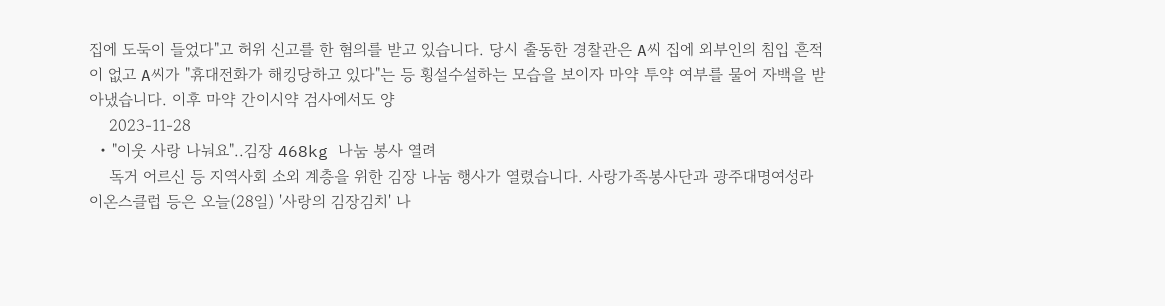집에 도둑이 들었다"고 허위 신고를 한 혐의를 받고 있습니다. 당시 출동한 경찰관은 A씨 집에 외부인의 침입 흔적이 없고 A씨가 "휴대전화가 해킹당하고 있다"는 등 횡설수설하는 모습을 보이자 마약 투약 여부를 물어 자백을 받아냈습니다. 이후 마약 간이시약 검사에서도 양
    2023-11-28
  • "이웃 사랑 나눠요"..김장 468kg 나눔 봉사 열려
    독거 어르신 등 지역사회 소외 계층을 위한 김장 나눔 행사가 열렸습니다. 사랑가족봉사단과 광주대명여성라이온스클럽 등은 오늘(28일) '사랑의 김장김치' 나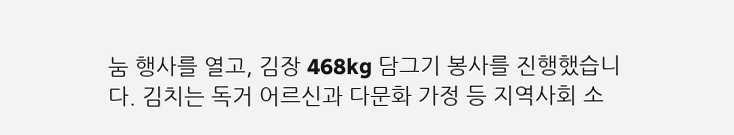눔 행사를 열고, 김장 468kg 담그기 봉사를 진행했습니다. 김치는 독거 어르신과 다문화 가정 등 지역사회 소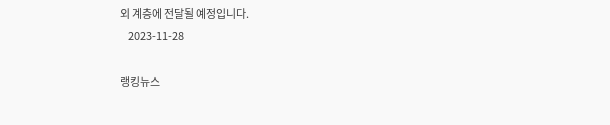외 계층에 전달될 예정입니다.
    2023-11-28

랭킹뉴스